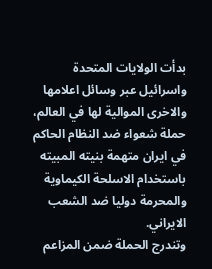بدأت الولايات المتحدة واسرائيل عبر وسائل اعلامها والاخرى الموالية لها في العالم، حملة شعواء ضد النظام الحاكم في ايران متهمة بنيته المبيته باستخدام الاسلحة الكيماوية والمحرمة دوليا ضد الشعب الايراني.
وتندرج الحملة ضمن المزاعم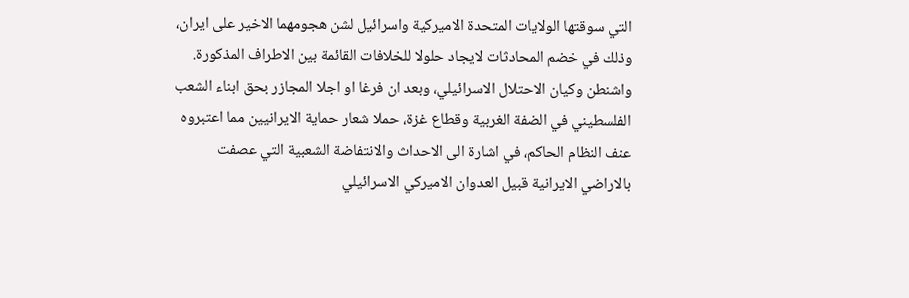التي سوقتها الولايات المتحدة الاميركية واسرائيل لشن هجومهما الاخير على ايران، وذلك في خضم المحادثات لايجاد حلولا للخلافات القائمة بين الاطراف المذكورة.
واشنطن وكيان الاحتلال الاسرائيلي، وبعد ان فرغا او اجلا المجازر بحق ابناء الشعب الفلسطيني في الضفة الغربية وقطاع غزة، حملا شعار حماية الايرانيين مما اعتبروه عنف النظام الحاكم، في اشارة الى الاحداث والانتفاضة الشعبية التي عصفت بالاراضي الايرانية قبيل العدوان الاميركي الاسرائيلي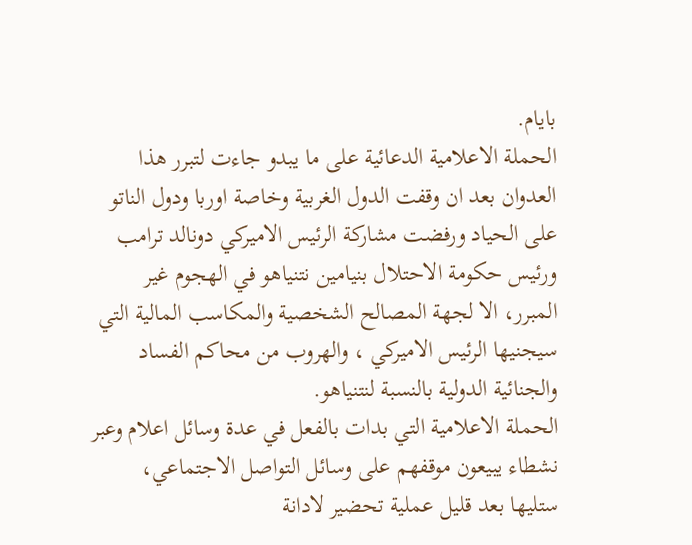بايام.
الحملة الاعلامية الدعائية على ما يبدو جاءت لتبرر هذا العدوان بعد ان وقفت الدول الغربية وخاصة اوربا ودول الناتو على الحياد ورفضت مشاركة الرئيس الاميركي دونالد ترامب ورئيس حكومة الاحتلال بنيامين نتنياهو في الهجوم غير المبرر، الا لجهة المصالح الشخصية والمكاسب المالية التي سيجنيها الرئيس الاميركي ، والهروب من محاكم الفساد والجنائية الدولية بالنسبة لنتنياهو.
الحملة الاعلامية التي بدات بالفعل في عدة وسائل اعلام وعبر نشطاء يبيعون موقفهم على وسائل التواصل الاجتماعي، ستليها بعد قليل عملية تحضير لادانة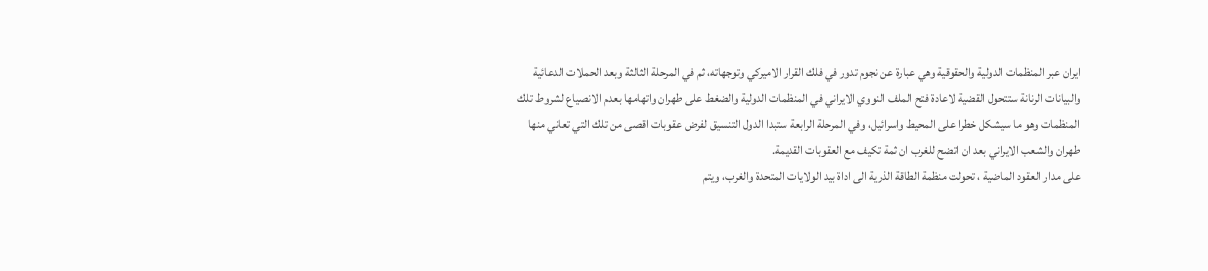ايران عبر المنظمات الدولية والحقوقية وهي عبارة عن نجوم تدور في فلك القرار الاميركي وتوجهاته، ثم في المرحلة الثالثة وبعد الحملات الدعائية والبيانات الرنانة ستتحول القضية لاعادة فتح الملف النووي الايراني في المنظمات الدولية والضغط على طهران واتهامها بعدم الانصياع لشروط تلك المنظمات وهو ما سيشكل خطرا على المحيط واسرائيل، وفي المرحلة الرابعة ستبدا الدول التنسيق لفرض عقوبات اقصى من تلك التي تعاني منها طهران والشعب الايراني بعد ان اتضح للغرب ان ثمة تكيف مع العقوبات القديمة.
على مدار العقود الماضية ، تحولت منظمة الطاقة الذرية الى اداة بيد الولايات المتحدة والغرب، ويتم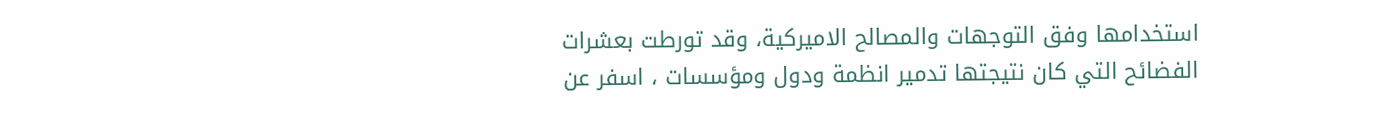استخدامها وفق التوجهات والمصالح الاميركية، وقد تورطت بعشرات الفضائح التي كان نتيجتها تدمير انظمة ودول ومؤسسات ، اسفر عن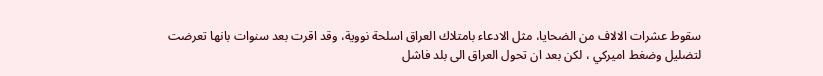سقوط عشرات الالاف من الضحايا، مثل الادعاء بامتلاك العراق اسلحة نووية، وقد اقرت بعد سنوات بانها تعرضت لتضليل وضغط اميركي ، لكن بعد ان تحول العراق الى بلد فاشل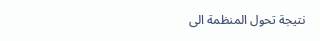نتيجة تحول المنظمة الى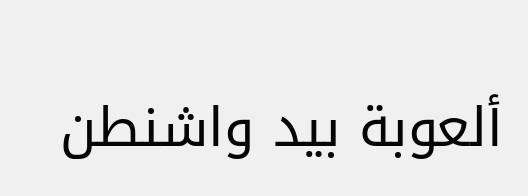ألعوبة بيد واشنطن